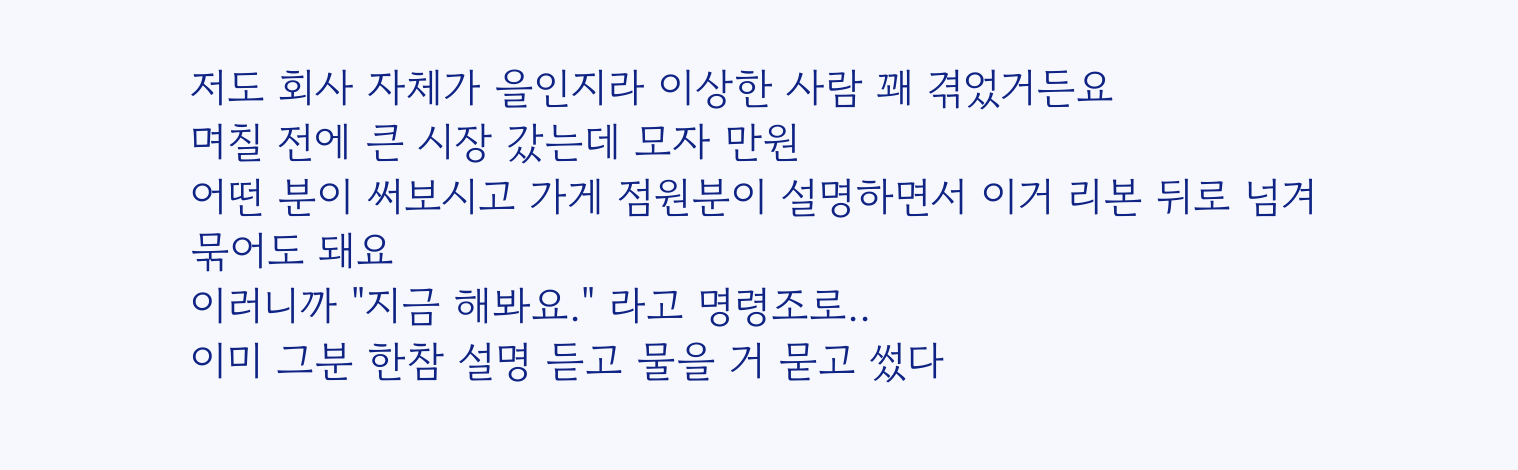저도 회사 자체가 을인지라 이상한 사람 꽤 겪었거든요
며칠 전에 큰 시장 갔는데 모자 만원
어떤 분이 써보시고 가게 점원분이 설명하면서 이거 리본 뒤로 넘겨 묶어도 돼요
이러니까 "지금 해봐요." 라고 명령조로..
이미 그분 한참 설명 듣고 물을 거 묻고 썼다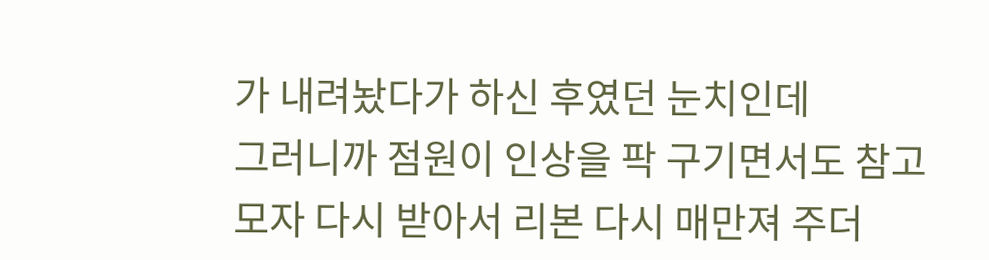가 내려놨다가 하신 후였던 눈치인데
그러니까 점원이 인상을 팍 구기면서도 참고 모자 다시 받아서 리본 다시 매만져 주더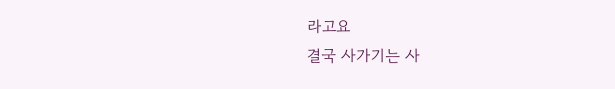라고요
결국 사가기는 사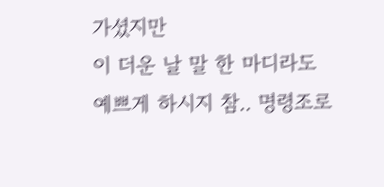가셨지만
이 더운 날 말 한 마디라도 예쁘게 하시지 참.. 명령조로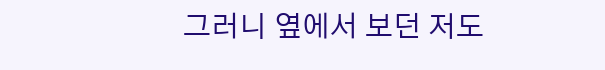그러니 옆에서 보던 저도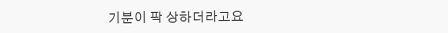기분이 팍 상하더라고요